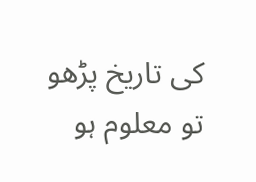کی تاریخ پڑھو تو معلوم ہو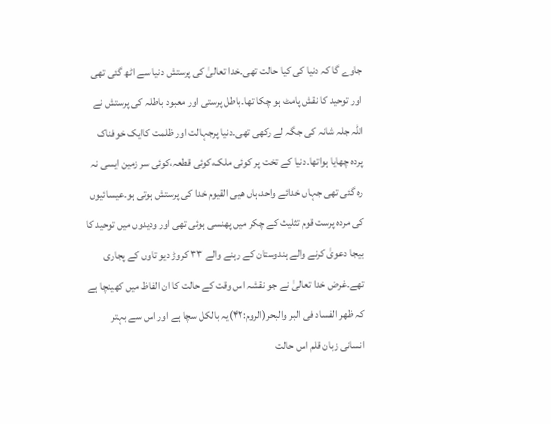جاوے گا کہ دنیا کی کیا حالت تھی۔خدا تعالیٰ کی پرستش دنیا سے اٹھ گئی تھی اور توحید کا نقش پامٹ ہو چکا تھا۔باطل پرستی اور معبود باطلہ کی پرستش نے اللہ جلہ شانہ کی جگہ لے رکھی تھی۔دنیا پرجہالت اور ظلمت کاایک خوفناک پردہ چھایا ہواتھا۔دنیا کے تخت پر کوئی ملک،کوئی قطعہ،کوئی سر زمین ایسی نہ رہ گئی تھی جہاں خدائے واحد،ہاں ھیی القیوم خدا کی پرستش ہوتی ہو۔عیسائیوں کی مردہ پرست قوم تثلیث کے چکر میں پھنسی ہوئی تھی اور ودیدوں میں توحید کا بیجا دعویٰ کرنے والے ہندوستان کے رہنے والے ۳۳ کروڑ دیو تاوں کے پجاری تھے۔غرض خدا تعالیٰ نے جو نقشہ اس وقت کے حالت کا ان الفاظ میں کھینچا ہے کہ ظھر الفساد فی البر والبحر(الروم:۴۲)یہ بالکل سچا ہے اور اس سے بہتر انسانی زبان قلم اس حالت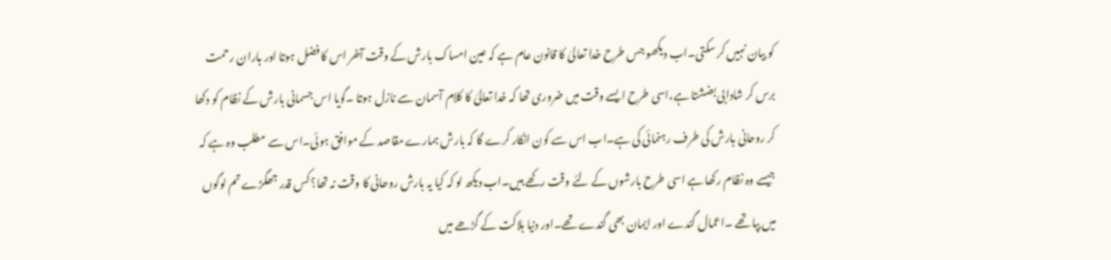کو بیان نہیں کر سکتی۔اب دیکھو جس طرح خدا تعالیٰ کا قانون عام ہے کہ عین امساک بارش کے وقت آخر اس کا فضل ہوتا اور باران رحمت برس کر شادابی بضشتا ہے،اسی طرح ایسے وقت میں ضروری تھا کہ خدا تعالیٰ کا کلام آسمان سے نازل ہوتا ۔گویا اس جسمانی بارش کے نظام کو دکھا کر روحانی بارش کی طرف رہنمائی کی ہے۔اب اس سے کون انکار کرے گا کہ بارش ہمارے مقاصد کے موافق ہوئی۔اس سے مطلب وہ ہے کہ جیسے وہ نظام رکھا ہے اسی طرح بارشوں کے لئے وقت رکھے ہیں۔اب دیکھ لو کہ کیا یہ بارش روحانی کا وقت نہ تھا؟ کس قدر جھگڑے تم لوگوں میں بپا تھے ۔اعمال گندے اور ایمان بھی گندے تھے۔اور دنیا ہلاکت کے گڑھے میں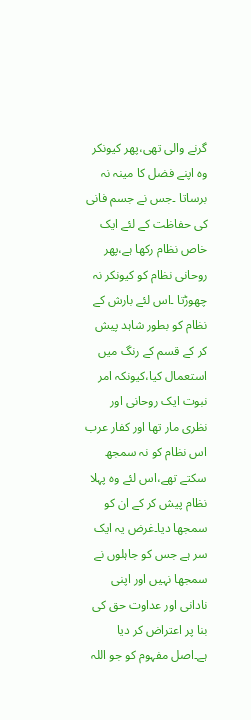گرنے والی تھی،پھر کیونکر وہ اپنے فضل کا مینہ نہ برساتا ۔جس نے جسم فانی کی حفاظت کے لئے ایک خاص نظام رکھا ہے،پھر روحانی نظام کو کیونکر نہ چھوڑتا ۔اس لئے بارش کے نظام کو بطور شاہد پیش کر کے قسم کے رنگ میں استعمال کیا،کیونکہ امر نبوت ایک روحانی اور نظری مار تھا اور کفار عرب اس نظام کو نہ سمجھ سکتے تھے،اس لئے وہ پہلا نظام پیش کر کے ان کو سمجھا دیا۔غرض یہ ایک سر ہے جس کو جاہلوں نے سمجھا نہیں اور اپنی نادانی اور عداوت حق کی بنا پر اعتراض کر دیا ہے۔اصل مفہوم کو جو اللہ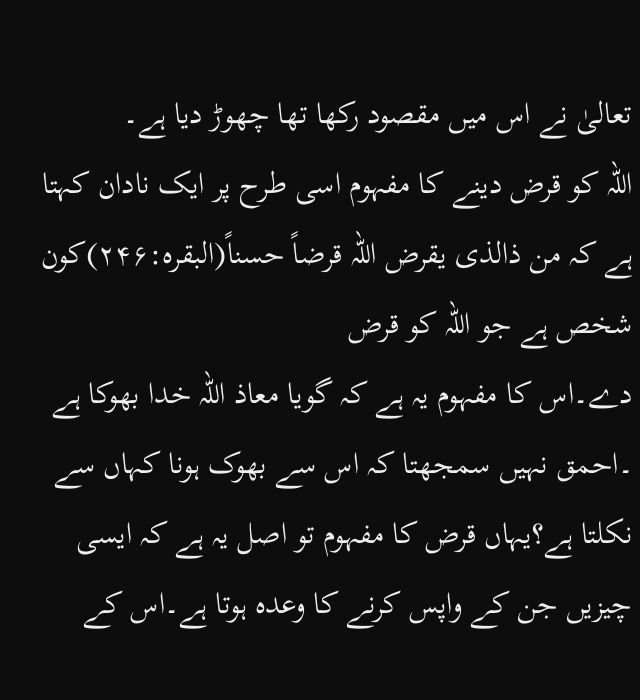تعالیٰ نے اس میں مقصود رکھا تھا چھوڑ دیا ہے۔
اللہ کو قرض دینے کا مفہوم اسی طرح پر ایک نادان کہتا ہے کہ من ذالذی یقرض اللہ قرضاً حسناً(البقرہ:۲۴۶)کون شخص ہے جو اللہ کو قرض
دے۔اس کا مفہوم یہ ہے کہ گویا معاذ اللہ خدا بھوکا ہے ۔احمق نہیں سمجھتا کہ اس سے بھوک ہونا کہاں سے نکلتا ہے؟یہاں قرض کا مفہوم تو اصل یہ ہے کہ ایسی چیزیں جن کے واپس کرنے کا وعدہ ہوتا ہے۔اس کے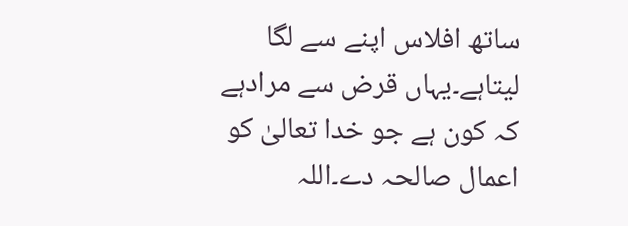ساتھ افلاس اپنے سے لگا لیتاہے۔یہاں قرض سے مرادہے کہ کون ہے جو خدا تعالیٰ کو اعمال صالحہ دے۔اللہ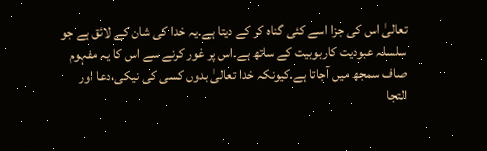تعالیٰ اس کی جزا اسے کئی گناہ کر کے دیتا ہے۔یہ خدا کی شان کے لائق ہے جو سلسلہ عبودیت کاربوبیت کے ساتھ ہے۔اس پر غور کرنے سے اس کا یہ مفہوم صاف سمجھ میں آجاتا ہے۔کیونکہ خدا تعالیٰ بدوں کسی کی نیکی،دعا اور التجا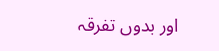اور بدوں تفرقہ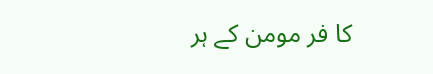کا فر مومن کے ہر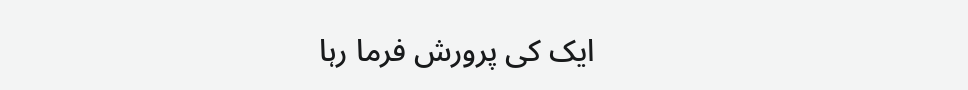ایک کی پرورش فرما رہا